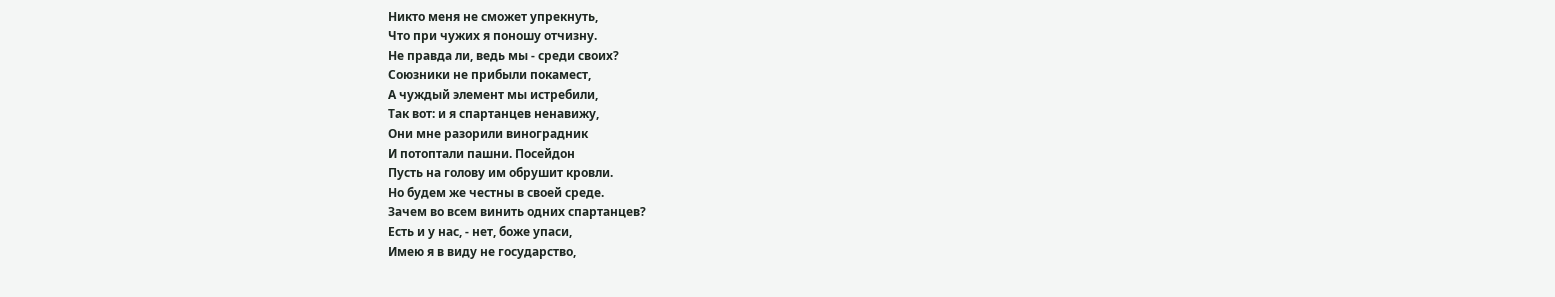Никто меня не сможет упрекнуть,
Что при чужих я поношу отчизну.
Не правда ли, ведь мы - среди своих?
Союзники не прибыли покамест,
А чуждый элемент мы истребили,
Так вот: и я спартанцев ненавижу,
Они мне разорили виноградник
И потоптали пашни. Посейдон
Пусть на голову им обрушит кровли.
Но будем же честны в своей среде.
Зачем во всем винить одних спартанцев?
Есть и у нас, - нет, боже упаси,
Имею я в виду не государство,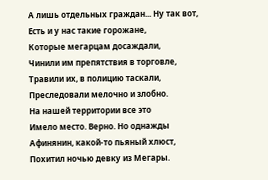А лишь отдельных граждан... Ну так вот,
Есть и у нас такие горожане,
Которые мегарцам досаждали,
Чинили им препятствия в торговле,
Травили их, в полицию таскали,
Преследовали мелочно и злобно.
На нашей территории все это
Имело место. Верно. Но однажды
Афинянин, какой-то пьяный хлюст,
Похитил ночью девку из Мегары.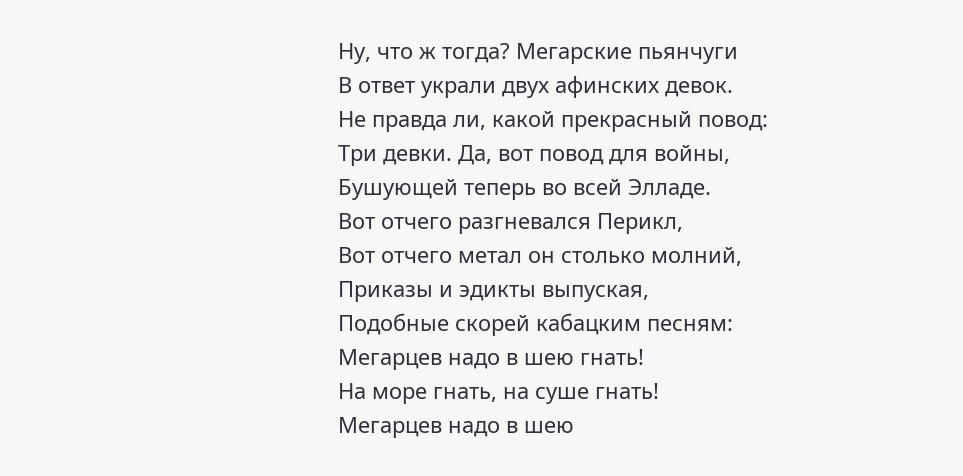Ну, что ж тогда? Мегарские пьянчуги
В ответ украли двух афинских девок.
Не правда ли, какой прекрасный повод:
Три девки. Да, вот повод для войны,
Бушующей теперь во всей Элладе.
Вот отчего разгневался Перикл,
Вот отчего метал он столько молний,
Приказы и эдикты выпуская,
Подобные скорей кабацким песням:
Мегарцев надо в шею гнать!
На море гнать, на суше гнать!
Мегарцев надо в шею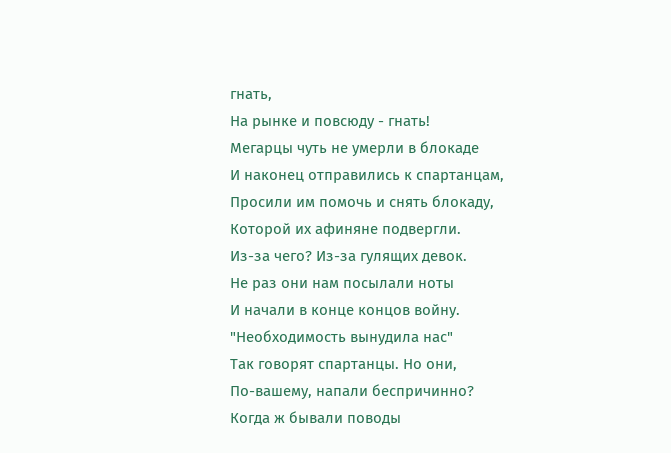гнать,
На рынке и повсюду - гнать!
Мегарцы чуть не умерли в блокаде
И наконец отправились к спартанцам,
Просили им помочь и снять блокаду,
Которой их афиняне подвергли.
Из-за чего? Из-за гулящих девок.
Не раз они нам посылали ноты
И начали в конце концов войну.
"Необходимость вынудила нас"
Так говорят спартанцы. Но они,
По-вашему, напали беспричинно?
Когда ж бывали поводы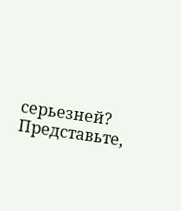серьезней?
Представьте,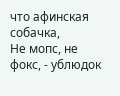что афинская собачка,
Не мопс, не фокс, - ублюдок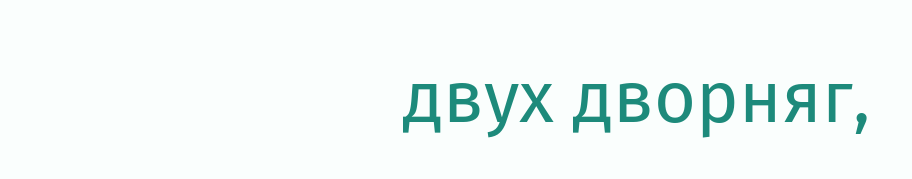двух дворняг,